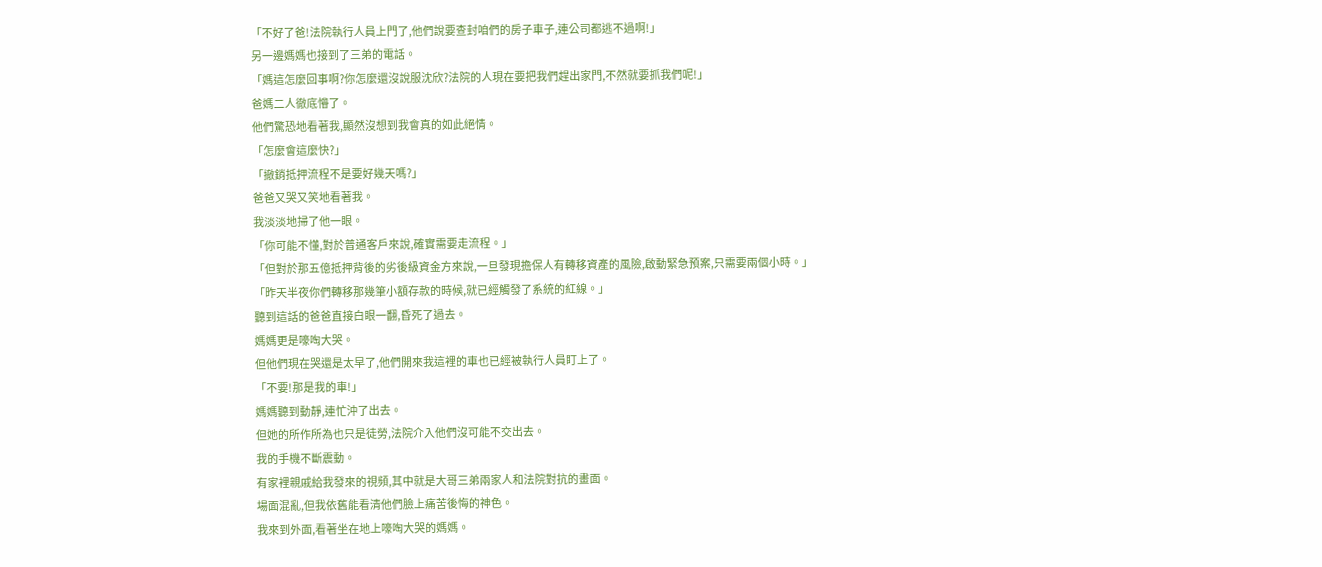「不好了爸!法院執行人員上門了,他們說要查封咱們的房子車子,連公司都逃不過啊!」
另一邊媽媽也接到了三弟的電話。
「媽這怎麼回事啊?你怎麼還沒說服沈欣?法院的人現在要把我們趕出家門,不然就要抓我們呢!」
爸媽二人徹底懵了。
他們驚恐地看著我,顯然沒想到我會真的如此絕情。
「怎麼會這麼快?」
「撤銷抵押流程不是要好幾天嗎?」
爸爸又哭又笑地看著我。
我淡淡地掃了他一眼。
「你可能不懂,對於普通客戶來說,確實需要走流程。」
「但對於那五億抵押背後的劣後級資金方來說,一旦發現擔保人有轉移資產的風險,啟動緊急預案,只需要兩個小時。」
「昨天半夜你們轉移那幾筆小額存款的時候,就已經觸發了系統的紅線。」
聽到這話的爸爸直接白眼一翻,昏死了過去。
媽媽更是嚎啕大哭。
但他們現在哭還是太早了,他們開來我這裡的車也已經被執行人員盯上了。
「不要!那是我的車!」
媽媽聽到動靜,連忙沖了出去。
但她的所作所為也只是徒勞,法院介入他們沒可能不交出去。
我的手機不斷震動。
有家裡親戚給我發來的視頻,其中就是大哥三弟兩家人和法院對抗的畫面。
場面混亂,但我依舊能看清他們臉上痛苦後悔的神色。
我來到外面,看著坐在地上嚎啕大哭的媽媽。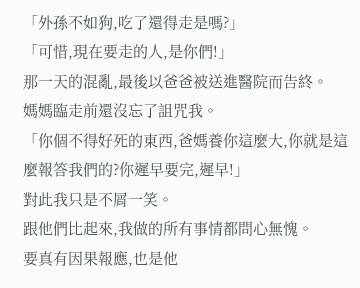「外孫不如狗,吃了還得走是嗎?」
「可惜,現在要走的人,是你們!」
那一天的混亂,最後以爸爸被送進醫院而告終。
媽媽臨走前還沒忘了詛咒我。
「你個不得好死的東西,爸媽養你這麼大,你就是這麼報答我們的?你遲早要完,遲早!」
對此我只是不屑一笑。
跟他們比起來,我做的所有事情都問心無愧。
要真有因果報應,也是他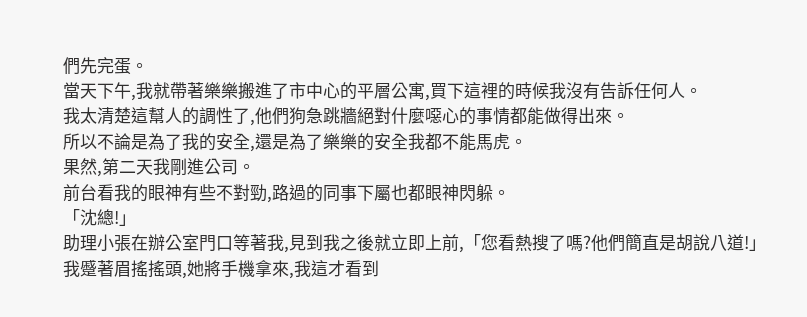們先完蛋。
當天下午,我就帶著樂樂搬進了市中心的平層公寓,買下這裡的時候我沒有告訴任何人。
我太清楚這幫人的調性了,他們狗急跳牆絕對什麼噁心的事情都能做得出來。
所以不論是為了我的安全,還是為了樂樂的安全我都不能馬虎。
果然,第二天我剛進公司。
前台看我的眼神有些不對勁,路過的同事下屬也都眼神閃躲。
「沈總!」
助理小張在辦公室門口等著我,見到我之後就立即上前,「您看熱搜了嗎?他們簡直是胡說八道!」
我蹙著眉搖搖頭,她將手機拿來,我這才看到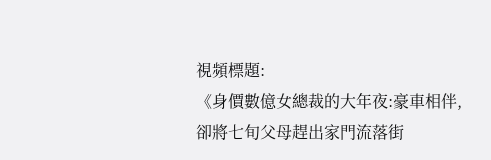視頻標題:
《身價數億女總裁的大年夜:豪車相伴,卻將七旬父母趕出家門流落街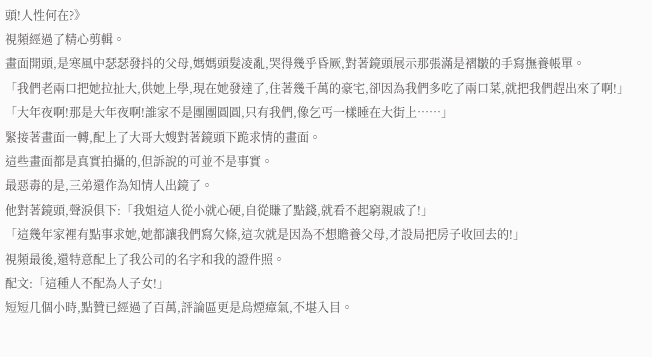頭!人性何在?》
視頻經過了精心剪輯。
畫面開頭,是寒風中瑟瑟發抖的父母,媽媽頭髮凌亂,哭得幾乎昏厥,對著鏡頭展示那張滿是褶皺的手寫撫養帳單。
「我們老兩口把她拉扯大,供她上學,現在她發達了,住著幾千萬的豪宅,卻因為我們多吃了兩口菜,就把我們趕出來了啊!」
「大年夜啊!那是大年夜啊!誰家不是團團圓圓,只有我們,像乞丐一樣睡在大街上……」
緊接著畫面一轉,配上了大哥大嫂對著鏡頭下跪求情的畫面。
這些畫面都是真實拍攝的,但訴說的可並不是事實。
最惡毒的是,三弟還作為知情人出鏡了。
他對著鏡頭,聲淚俱下:「我姐這人從小就心硬,自從賺了點錢,就看不起窮親戚了!」
「這幾年家裡有點事求她,她都讓我們寫欠條,這次就是因為不想贍養父母,才設局把房子收回去的!」
視頻最後,還特意配上了我公司的名字和我的證件照。
配文:「這種人不配為人子女!」
短短几個小時,點贊已經過了百萬,評論區更是烏煙瘴氣,不堪入目。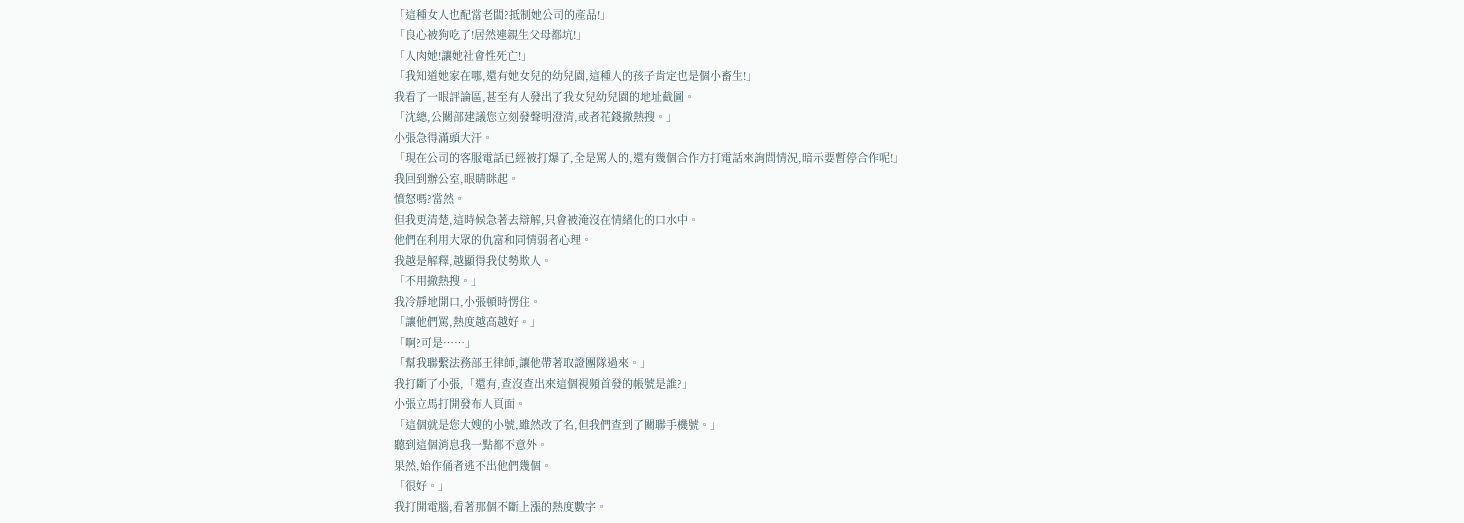「這種女人也配當老闆?抵制她公司的產品!」
「良心被狗吃了!居然連親生父母都坑!」
「人肉她!讓她社會性死亡!」
「我知道她家在哪,還有她女兒的幼兒園,這種人的孩子肯定也是個小畜生!」
我看了一眼評論區,甚至有人發出了我女兒幼兒園的地址截圖。
「沈總,公關部建議您立刻發聲明澄清,或者花錢撤熱搜。」
小張急得滿頭大汗。
「現在公司的客服電話已經被打爆了,全是罵人的,還有幾個合作方打電話來詢問情況,暗示要暫停合作呢!」
我回到辦公室,眼睛眯起。
憤怒嗎?當然。
但我更清楚,這時候急著去辯解,只會被淹沒在情緒化的口水中。
他們在利用大眾的仇富和同情弱者心理。
我越是解釋,越顯得我仗勢欺人。
「不用撤熱搜。」
我冷靜地開口,小張頓時愣住。
「讓他們罵,熱度越高越好。」
「啊?可是……」
「幫我聯繫法務部王律師,讓他帶著取證團隊過來。」
我打斷了小張,「還有,查沒查出來這個視頻首發的帳號是誰?」
小張立馬打開發布人頁面。
「這個就是您大嫂的小號,雖然改了名,但我們查到了關聯手機號。」
聽到這個消息我一點都不意外。
果然,始作俑者逃不出他們幾個。
「很好。」
我打開電腦,看著那個不斷上漲的熱度數字。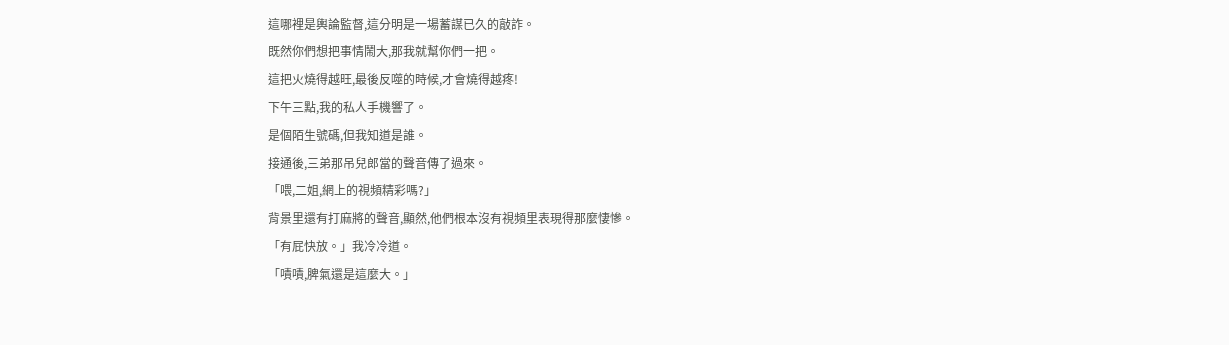這哪裡是輿論監督,這分明是一場蓄謀已久的敲詐。
既然你們想把事情鬧大,那我就幫你們一把。
這把火燒得越旺,最後反噬的時候,才會燒得越疼!
下午三點,我的私人手機響了。
是個陌生號碼,但我知道是誰。
接通後,三弟那吊兒郎當的聲音傳了過來。
「喂,二姐,網上的視頻精彩嗎?」
背景里還有打麻將的聲音,顯然,他們根本沒有視頻里表現得那麼悽慘。
「有屁快放。」我冷冷道。
「嘖嘖,脾氣還是這麼大。」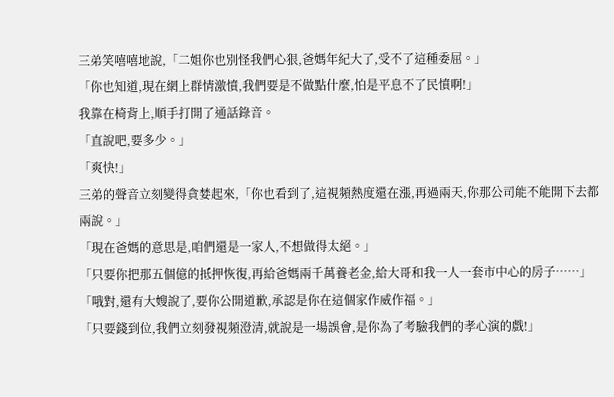三弟笑嘻嘻地說,「二姐你也別怪我們心狠,爸媽年紀大了,受不了這種委屈。」
「你也知道,現在網上群情激憤,我們要是不做點什麼,怕是平息不了民憤啊!」
我靠在椅背上,順手打開了通話錄音。
「直說吧,要多少。」
「爽快!」
三弟的聲音立刻變得貪婪起來,「你也看到了,這視頻熱度還在漲,再過兩天,你那公司能不能開下去都兩說。」
「現在爸媽的意思是,咱們還是一家人,不想做得太絕。」
「只要你把那五個億的抵押恢復,再給爸媽兩千萬養老金,給大哥和我一人一套市中心的房子……」
「哦對,還有大嫂說了,要你公開道歉,承認是你在這個家作威作福。」
「只要錢到位,我們立刻發視頻澄清,就說是一場誤會,是你為了考驗我們的孝心演的戲!」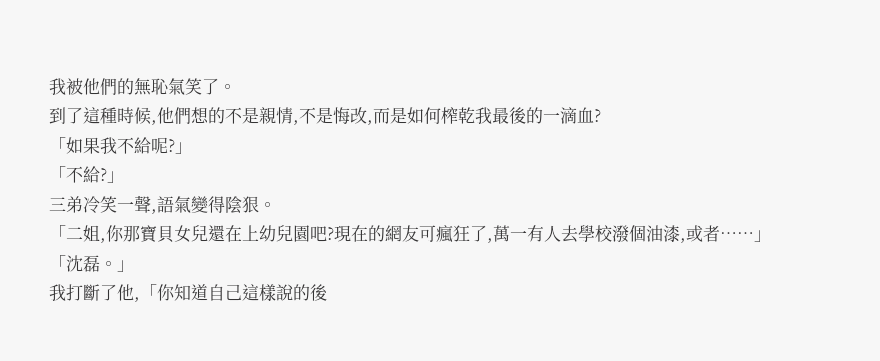我被他們的無恥氣笑了。
到了這種時候,他們想的不是親情,不是悔改,而是如何榨乾我最後的一滴血?
「如果我不給呢?」
「不給?」
三弟冷笑一聲,語氣變得陰狠。
「二姐,你那寶貝女兒還在上幼兒園吧?現在的網友可瘋狂了,萬一有人去學校潑個油漆,或者……」
「沈磊。」
我打斷了他,「你知道自己這樣說的後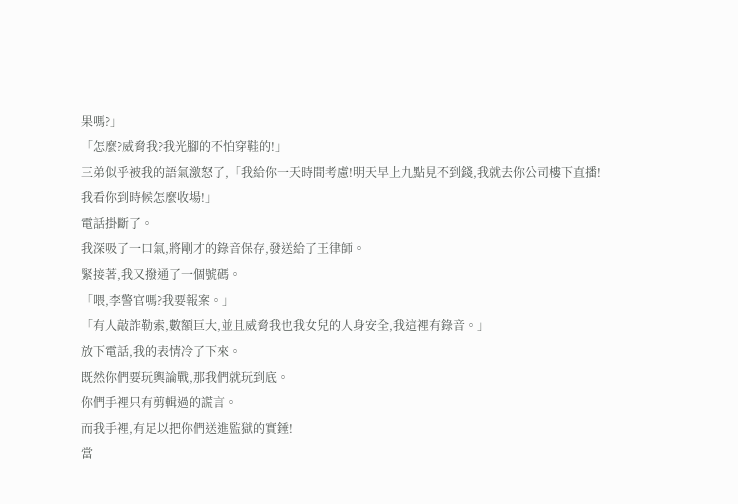果嗎?」
「怎麼?威脅我?我光腳的不怕穿鞋的!」
三弟似乎被我的語氣激怒了,「我給你一天時間考慮!明天早上九點見不到錢,我就去你公司樓下直播!我看你到時候怎麼收場!」
電話掛斷了。
我深吸了一口氣,將剛才的錄音保存,發送給了王律師。
緊接著,我又撥通了一個號碼。
「喂,李警官嗎?我要報案。」
「有人敲詐勒索,數額巨大,並且威脅我也我女兒的人身安全,我這裡有錄音。」
放下電話,我的表情冷了下來。
既然你們要玩輿論戰,那我們就玩到底。
你們手裡只有剪輯過的謊言。
而我手裡,有足以把你們送進監獄的實錘!
當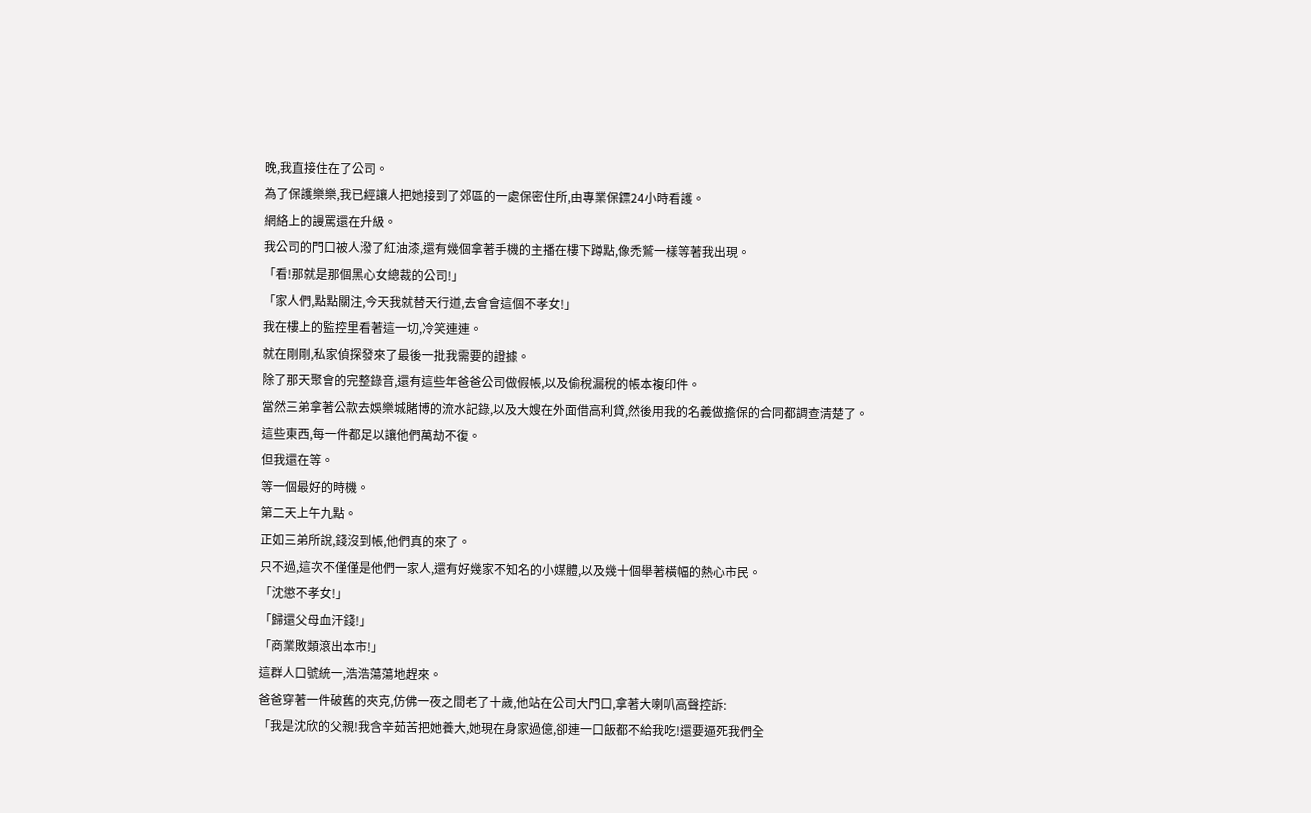晚,我直接住在了公司。
為了保護樂樂,我已經讓人把她接到了郊區的一處保密住所,由專業保鏢24小時看護。
網絡上的謾罵還在升級。
我公司的門口被人潑了紅油漆,還有幾個拿著手機的主播在樓下蹲點,像禿鷲一樣等著我出現。
「看!那就是那個黑心女總裁的公司!」
「家人們,點點關注,今天我就替天行道,去會會這個不孝女!」
我在樓上的監控里看著這一切,冷笑連連。
就在剛剛,私家偵探發來了最後一批我需要的證據。
除了那天聚會的完整錄音,還有這些年爸爸公司做假帳,以及偷稅漏稅的帳本複印件。
當然三弟拿著公款去娛樂城賭博的流水記錄,以及大嫂在外面借高利貸,然後用我的名義做擔保的合同都調查清楚了。
這些東西,每一件都足以讓他們萬劫不復。
但我還在等。
等一個最好的時機。
第二天上午九點。
正如三弟所說,錢沒到帳,他們真的來了。
只不過,這次不僅僅是他們一家人,還有好幾家不知名的小媒體,以及幾十個舉著橫幅的熱心市民。
「沈懲不孝女!」
「歸還父母血汗錢!」
「商業敗類滾出本市!」
這群人口號統一,浩浩蕩蕩地趕來。
爸爸穿著一件破舊的夾克,仿佛一夜之間老了十歲,他站在公司大門口,拿著大喇叭高聲控訴:
「我是沈欣的父親!我含辛茹苦把她養大,她現在身家過億,卻連一口飯都不給我吃!還要逼死我們全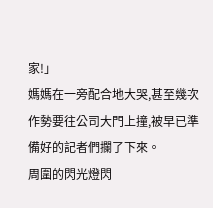家!」
媽媽在一旁配合地大哭,甚至幾次作勢要往公司大門上撞,被早已準備好的記者們攔了下來。
周圍的閃光燈閃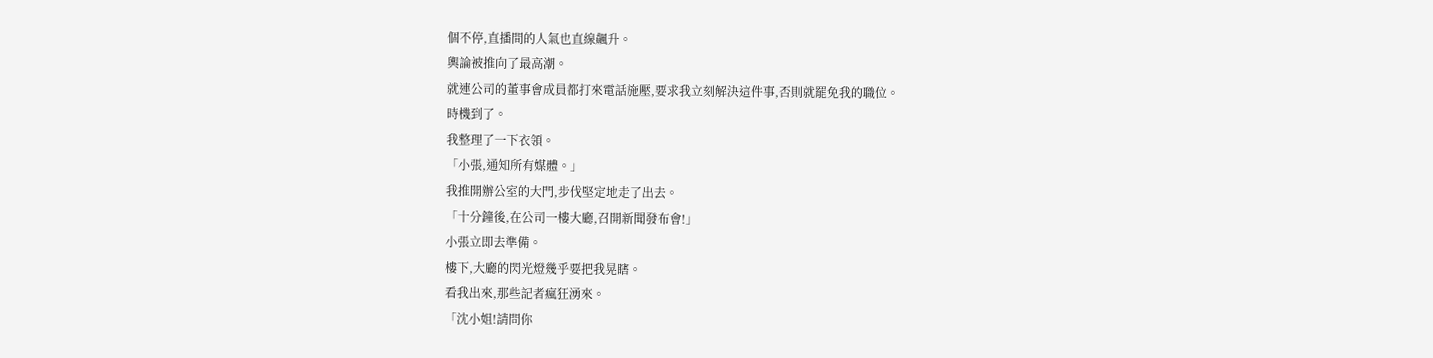個不停,直播間的人氣也直線飆升。
輿論被推向了最高潮。
就連公司的董事會成員都打來電話施壓,要求我立刻解決這件事,否則就罷免我的職位。
時機到了。
我整理了一下衣領。
「小張,通知所有媒體。」
我推開辦公室的大門,步伐堅定地走了出去。
「十分鐘後,在公司一樓大廳,召開新聞發布會!」
小張立即去準備。
樓下,大廳的閃光燈幾乎要把我晃瞎。
看我出來,那些記者瘋狂湧來。
「沈小姐!請問你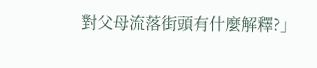對父母流落街頭有什麼解釋?」